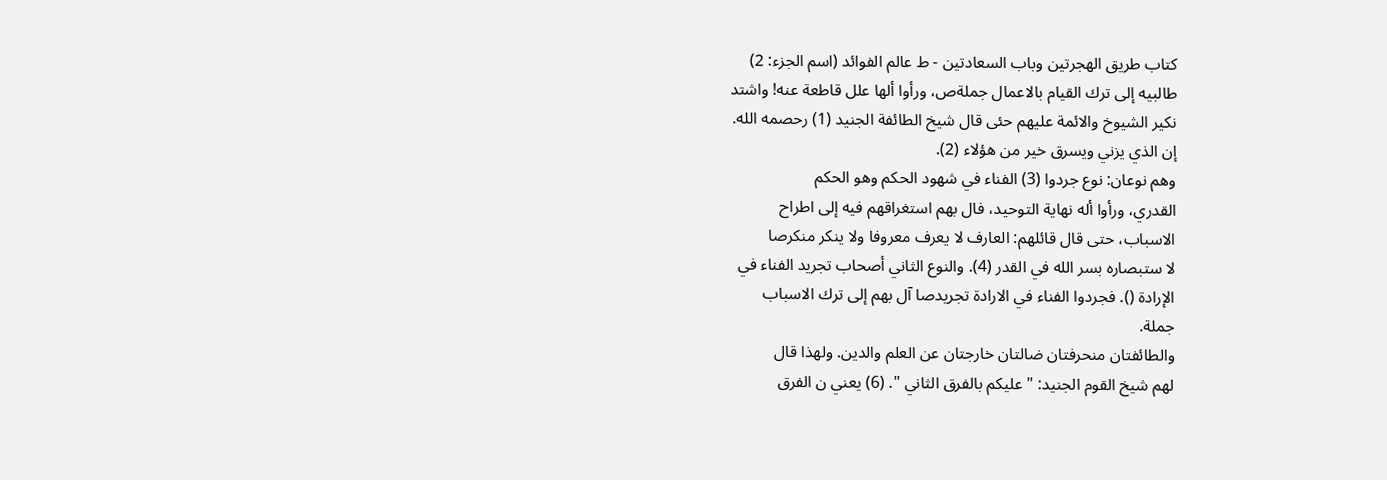كتاب طريق الهجرتين وباب السعادتين - ط عالم الفوائد (اسم الجزء: 2)
طالبيه إلى ترك القيام بالاعمال جملةص، ورأوا ألها علل قاطعة عنه! واشتد
نكير الشيوخ والائمة عليهم حئى قال شيخ الطائفة الجنيد (1) رحصمه الله.
إن الذي يزني ويسرق خير من هؤلاء (2).
وهم نوعان: نوع جردوا (3) الفناء في شهود الحكم وهو الحكم
القدري، ورأوا أله نهاية التوحيد، فال بهم استغراقهم فيه إلى اطراح
الاسباب، حتى قال قائلهم: العارف لا يعرف معروفا ولا ينكر منكرصا
لا ستبصاره بسر الله في القدر (4). والنوع الثاني أصحاب تجريد الفناء في
الإرادة (). فجردوا الفناء في الارادة تجريدصا آل بهم إلى ترك الاسباب
جملة.
والطائفتان منحرفتان ضالتان خارجتان عن العلم والدين. ولهذا قال
لهم شيخ القوم الجنيد: "عليكم بالفرق الثاني ". (6) يعني ن الفرق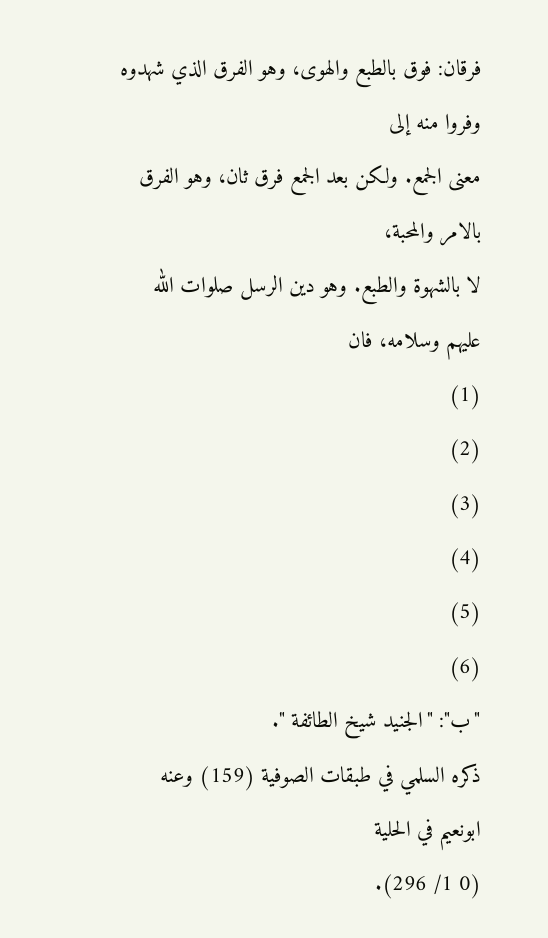فرقان: فوق بالطبع والهوى، وهو الفرق الذي شهدوه وفروا منه إلى
معنى الجمع. ولكن بعد الجمع فرق ثان، وهو الفرق بالامر والمحبة،
لا بالشهوة والطبع. وهو دين الرسل صلوات الله عليهم وسلامه، فان
(1)
(2)
(3)
(4)
(5)
(6)
"ب": "الجنيد شيخ الطائفة ".
ذكره السلمي في طبقات الصوفية (159) وعنه ابونعيم في الحلية
(0 1/ 296).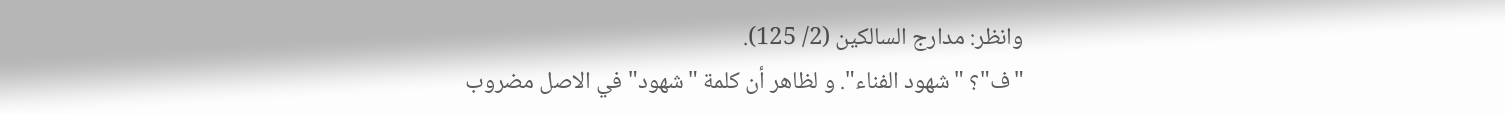وانظر: مدارج السالكين (2/ 125).
"ف"؟ "شهود الفناء". و لظاهر أن كلمة "شهود" في الاصل مضروب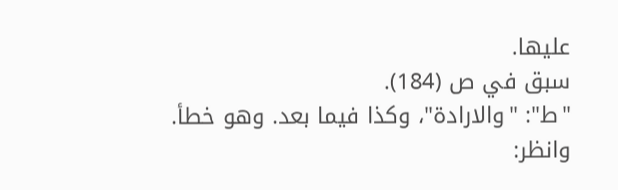عليها.
سبق في ص (184).
"ط": "والارادة"، وكذا فيما بعد. وهو خطأ.
وانظر: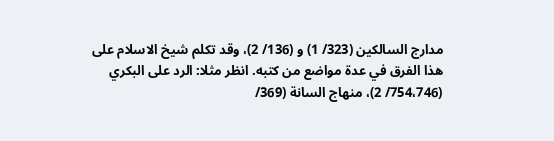مدارج السالكين (323/ 1) و (136/ 2)، وقد تكلم شيخ الاسلام على
هذا الفرق في عدة مواضع من كتبه. انظر مثلا: الرد على البكري
(754،746/ 2)، منهاج السانة (369/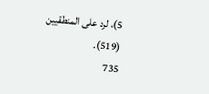5)، لرد على المنطقيين (519).
735